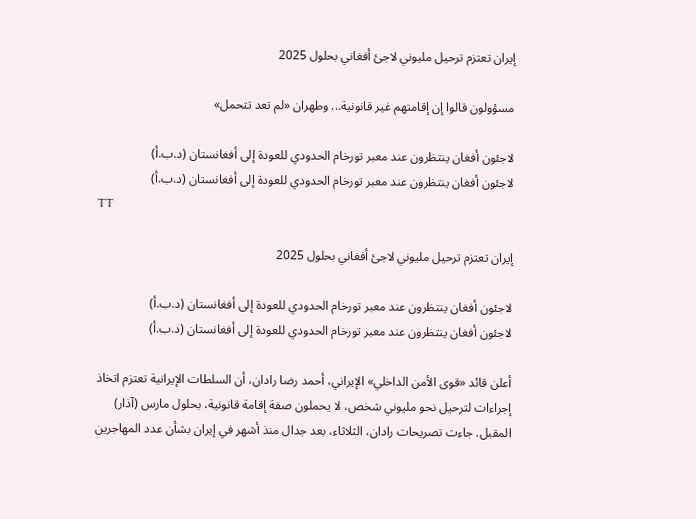إيران تعتزم ترحيل مليوني لاجئ أفغاني بحلول 2025

مسؤولون قالوا إن إقامتهم غير قانونية... وطهران «لم تعد تتحمل»

لاجئون أفغان ينتظرون عند معبر تورخام الحدودي للعودة إلى أفغانستان (د.ب.أ)
لاجئون أفغان ينتظرون عند معبر تورخام الحدودي للعودة إلى أفغانستان (د.ب.أ)
TT

إيران تعتزم ترحيل مليوني لاجئ أفغاني بحلول 2025

لاجئون أفغان ينتظرون عند معبر تورخام الحدودي للعودة إلى أفغانستان (د.ب.أ)
لاجئون أفغان ينتظرون عند معبر تورخام الحدودي للعودة إلى أفغانستان (د.ب.أ)

أعلن قائد «قوى الأمن الداخلي» الإيراني، أحمد رضا رادان، أن السلطات الإيرانية تعتزم اتخاذ إجراءات لترحيل نحو مليوني شخص، لا يحملون صفة إقامة قانونية، بحلول مارس (آذار) المقبل. جاءت تصريحات رادان، الثلاثاء، بعد جدال منذ أشهر في إيران بشأن عدد المهاجرين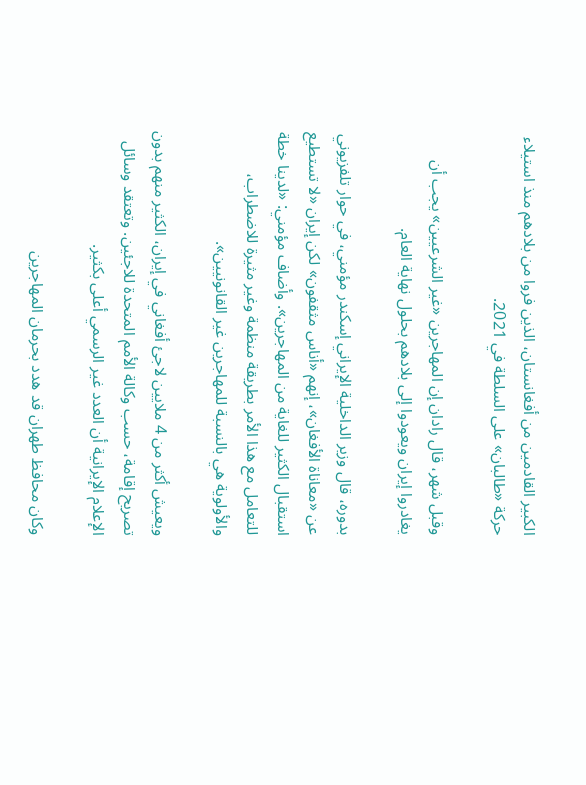الكبير القادمين من أفغانستان، الذين فروا من بلادهم منذ استيلاء حركة «طالبان» على السلطة في 2021.

وقبل شهر، قال رادان إن المهاجرين «غير الشرعيين» يجب أن يغادروا إيران ويعودوا إلى بلادهم بحلول نهاية العام.

بدوره، قال وزير الداخلية الإيراني إسكندر مؤمني، في حوار تلفزيوني عن «معاناة الأفغان»، إنهم «أناس مثقفون» لكن إيران «لا تستطيع استقبال الكثير للغاية من المهاجرين». وأضاف مؤمني: «لدينا خطة للتعامل مع هذا الأمر بطريقة منظمة وغير مثيرة للاضطراب، والأولوية هي بالنسبة للمهاجرين غير القانونيين».

ويعيش أكثر من 4 ملايين لاجئ أفغاني في إيران، الكثير منهم بدون تصريح إقامة، حسب وكالة الأمم المتحدة للاجئين. وتعتقد وسائل الإعلام الإيرانية أن العدد غير الرسمي أعلى بكثير.

وكان محافظ طهران قد هدد بحرمان المهاجرين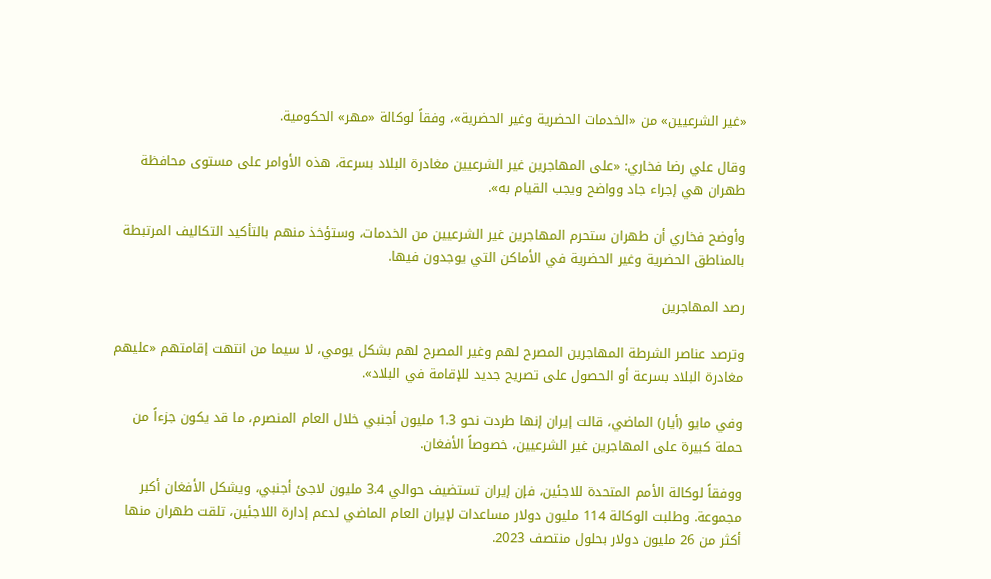«غير الشرعيين» من «الخدمات الحضرية وغير الحضرية»، وفقاً لوكالة «مهر» الحكومية.

وقال علي رضا فخاري: «على المهاجرين غير الشرعيين مغادرة البلاد بسرعة، هذه الأوامر على مستوى محافظة طهران هي إجراء جاد وواضح ويجب القيام به».

وأوضح فخاري أن طهران ستحرم المهاجرين غير الشرعيين من الخدمات، وستؤخذ منهم بالتأكيد التكاليف المرتبطة بالمناطق الحضرية وغير الحضرية في الأماكن التي يوجدون فيها.

رصد المهاجرين

وترصد عناصر الشرطة المهاجرين المصرح لهم وغير المصرح لهم بشكل يومي، لا سيما من انتهت إقامتهم «عليهم مغادرة البلاد بسرعة أو الحصول على تصريح جديد للإقامة في البلاد».

وفي مايو (أيار) الماضي، قالت إيران إنها طردت نحو 1.3 مليون أجنبي خلال العام المنصرم، ما قد يكون جزءاً من حملة كبيرة على المهاجرين غير الشرعيين، خصوصاً الأفغان.

ووفقاً لوكالة الأمم المتحدة للاجئين، فإن إيران تستضيف حوالي 3.4 مليون لاجئ أجنبي، ويشكل الأفغان أكبر مجموعة. وطلبت الوكالة 114 مليون دولار مساعدات لإيران العام الماضي لدعم إدارة اللاجئين، تلقت طهران منها أكثر من 26 مليون دولار بحلول منتصف 2023.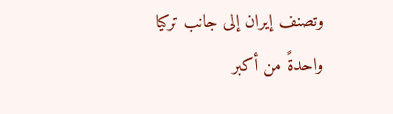وتصنف إيران إلى جانب تركيا واحدةً من أكبر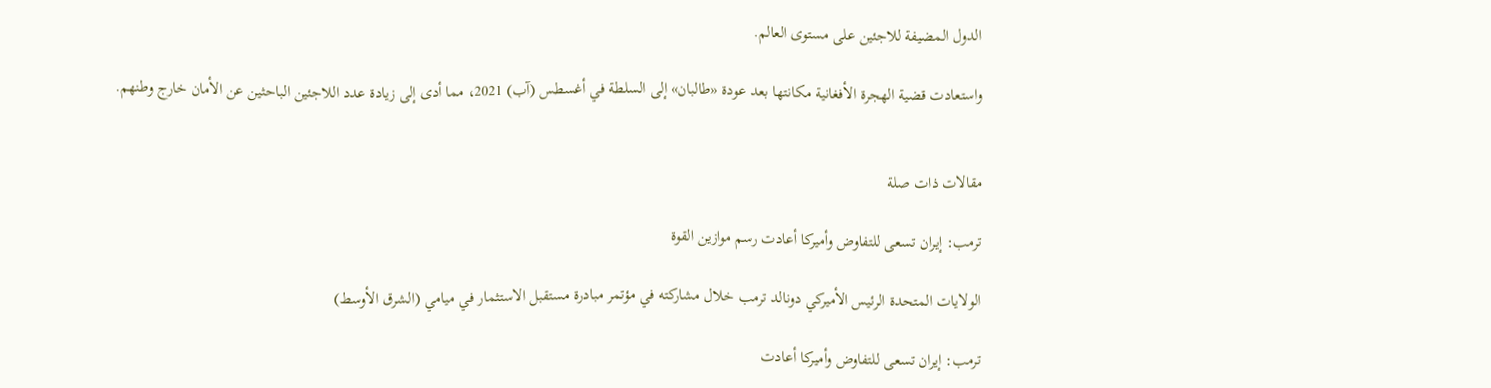الدول المضيفة للاجئين على مستوى العالم.

واستعادت قضية الهجرة الأفغانية مكانتها بعد عودة «طالبان» إلى السلطة في أغسطس (آب) 2021، مما أدى إلى زيادة عدد اللاجئين الباحثين عن الأمان خارج وطنهم.


مقالات ذات صلة

ترمب: إيران تسعى للتفاوض وأميركا أعادت رسم موازين القوة

الولايات المتحدة الرئيس الأميركي دونالد ترمب خلال مشاركته في مؤتمر مبادرة مستقبل الاستثمار في ميامي (الشرق الأوسط)

ترمب: إيران تسعى للتفاوض وأميركا أعادت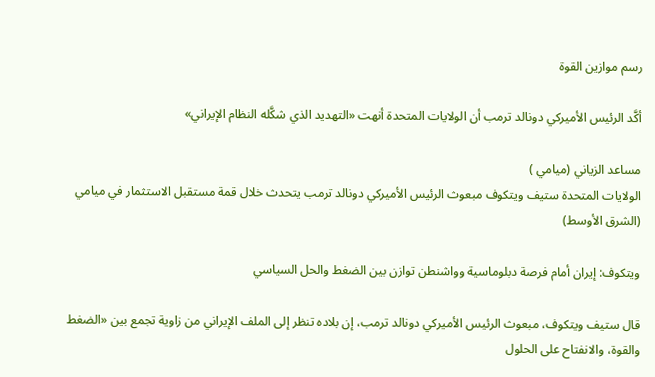رسم موازين القوة

أكَّد الرئيس الأميركي دونالد ترمب أن الولايات المتحدة أنهت «التهديد الذي شكَّله النظام الإيراني»

مساعد الزياني (ميامي )
الولايات المتحدة ستيف ويتكوف مبعوث الرئيس الأميركي دونالد ترمب يتحدث خلال قمة مستقبل الاستثمار في ميامي (الشرق الأوسط)

ويتكوف: إيران أمام فرصة دبلوماسية وواشنطن توازن بين الضغط والحل السياسي

قال ستيف ويتكوف، مبعوث الرئيس الأميركي دونالد ترمب، إن بلاده تنظر إلى الملف الإيراني من زاوية تجمع بين «الضغط والقوة، والانفتاح على الحلول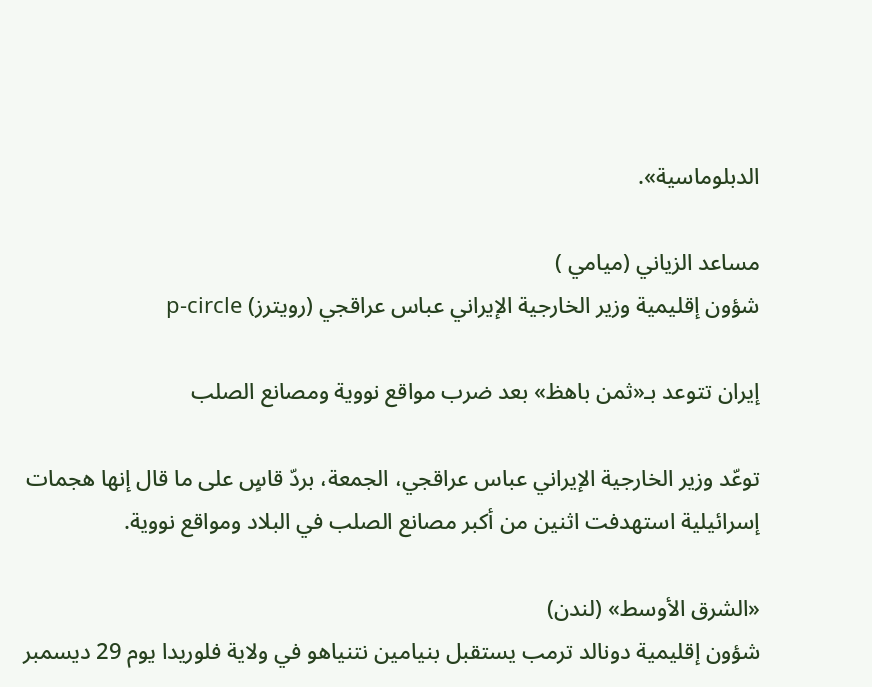الدبلوماسية».

مساعد الزياني (ميامي )
شؤون إقليمية وزير الخارجية الإيراني عباس عراقجي (رويترز) p-circle

إيران تتوعد بـ«ثمن باهظ» بعد ضرب مواقع نووية ومصانع الصلب

توعّد وزير الخارجية الإيراني عباس عراقجي، الجمعة، بردّ قاسٍ على ما قال إنها هجمات إسرائيلية استهدفت اثنين من أكبر مصانع الصلب في البلاد ومواقع نووية.

«الشرق الأوسط» (لندن)
شؤون إقليمية دونالد ترمب يستقبل بنيامين نتنياهو في ولاية فلوريدا يوم 29 ديسمبر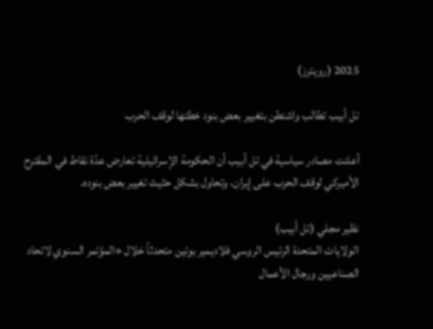2025 (رويترز)

تل أبيب تطالب واشنطن بتغيير بعض بنود خطتها لوقف الحرب

أعلنت مصادر سياسية في تل أبيب أن الحكومة الإسرائيلية تعارض عدّة نقاط في المقترح الأميركي لوقف الحرب على إيران، وتحاول بشكل حثيث تغيير بعض بنوده.

نظير مجلي (تل أبيب)
الولايات المتحدة الرئيس الروسي فلاديمير بوتين متحدثاً خلال «المؤتمر السنوي لاتحاد الصناعيين ورجال الأعمال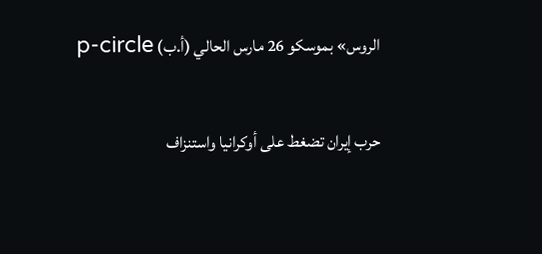الروس» بموسكو 26 مارس الحالي (أ.ب) p-circle

حرب إيران تضغط على أوكرانيا واستنزاف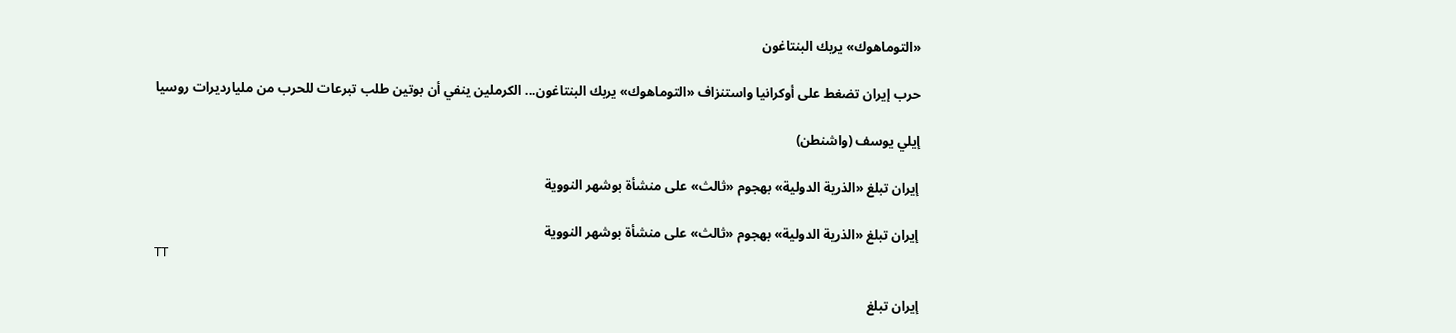«التوماهوك» يربك البنتاغون

حرب إيران تضغط على أوكرانيا واستنزاف «التوماهوك» يربك البنتاغون... الكرملين ينفي أن بوتين طلب تبرعات للحرب من مليارديرات روسيا

إيلي يوسف (واشنطن)

إيران تبلغ «الذرية الدولية» بهجوم «ثالث» على منشأة بوشهر النووية

إيران تبلغ «الذرية الدولية» بهجوم «ثالث» على منشأة بوشهر النووية
TT

إيران تبلغ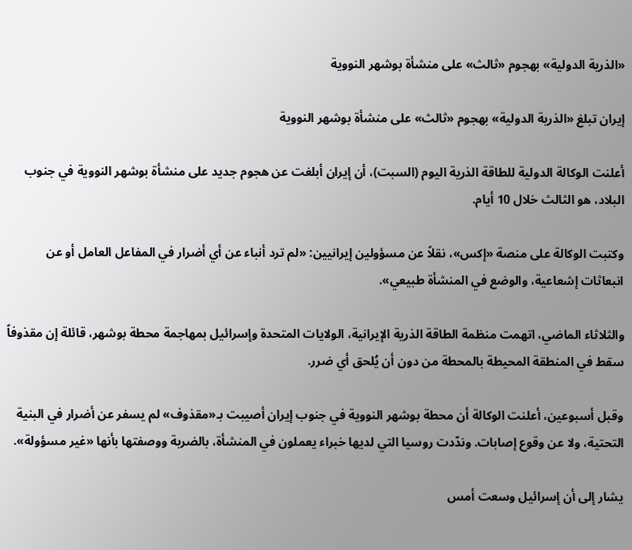«الذرية الدولية» بهجوم «ثالث» على منشأة بوشهر النووية

إيران تبلغ «الذرية الدولية» بهجوم «ثالث» على منشأة بوشهر النووية

أعلنت الوكالة الدولية للطاقة الذرية اليوم (السبت)، أن إيران أبلغت عن هجوم جديد على منشأة بوشهر النووية في جنوب البلاد، هو الثالث خلال 10 أيام.

وكتبت الوكالة على منصة «إكس»، نقلاً عن مسؤولين إيرانيين: «لم ترد أنباء عن أي أضرار في المفاعل العامل أو عن انبعاثات إشعاعية، والوضع في المنشأة طبيعي».

والثلاثاء الماضي، اتهمت منظمة الطاقة الذرية الإيرانية، الولايات المتحدة وإسرائيل بمهاجمة محطة بوشهر، قائلة إن مقذوفاً سقط في المنطقة المحيطة بالمحطة من دون أن يُلحق أي ضرر.

وقبل أسبوعين، أعلنت الوكالة أن محطة بوشهر النووية في جنوب إيران أصيبت بـ«مقذوف» لم يسفر عن أضرار في البنية التحتية، ولا عن وقوع إصابات. وندّدت روسيا التي لديها خبراء يعملون في المنشأة، بالضربة ووصفتها بأنها «غير مسؤولة».

يشار إلى أن إسرائيل وسعت أمس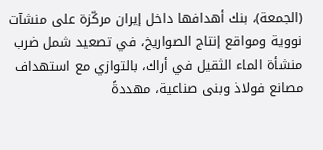(الجمعة)، بنك أهدافها داخل إيران مركّزة على منشآت نووية ومواقع إنتاج الصواريخ، في تصعيد شمل ضرب منشأة الماء الثقيل في أراك، بالتوازي مع استهداف مصانع فولاذ وبنى صناعية، مهددةً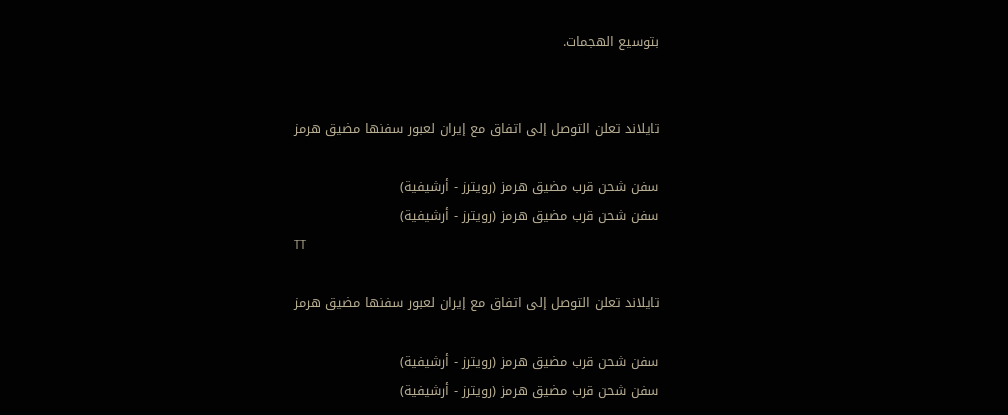بتوسيع الهجمات.


تايلاند تعلن التوصل إلى اتفاق مع إيران لعبور سفنها مضيق هرمز

سفن شحن قرب مضيق هرمز (رويترز - أرشيفية)
سفن شحن قرب مضيق هرمز (رويترز - أرشيفية)
TT

تايلاند تعلن التوصل إلى اتفاق مع إيران لعبور سفنها مضيق هرمز

سفن شحن قرب مضيق هرمز (رويترز - أرشيفية)
سفن شحن قرب مضيق هرمز (رويترز - أرشيفية)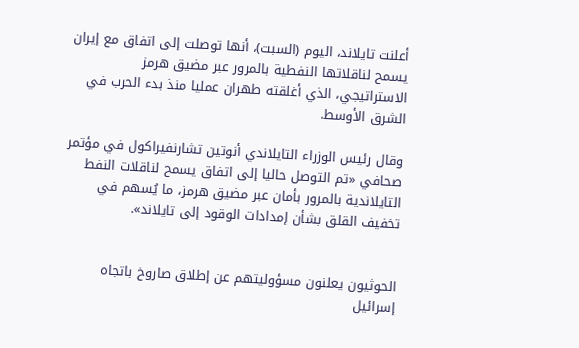أعلنت تايلاند، اليوم (السبت)، أنها توصلت إلى اتفاق مع إيران يسمح لناقلاتها النفطية بالمرور عبر مضيق هرمز الاستراتيجي، الذي أغلقته طهران عمليا منذ بدء الحرب في الشرق الأوسط.

وقال رئيس الوزراء التايلاندي أنوتين تشارنفيراكول في مؤتمر صحافي «تم التوصل حاليا إلى اتفاق يسمح لناقلات النفط التايلاندية بالمرور بأمان عبر مضيق هرمز، ما يُسهم في تخفيف القلق بشأن إمدادات الوقود إلى تايلاند».


الحوثيون يعلنون مسؤوليتهم عن إطلاق صاروخ باتجاه إسرائيل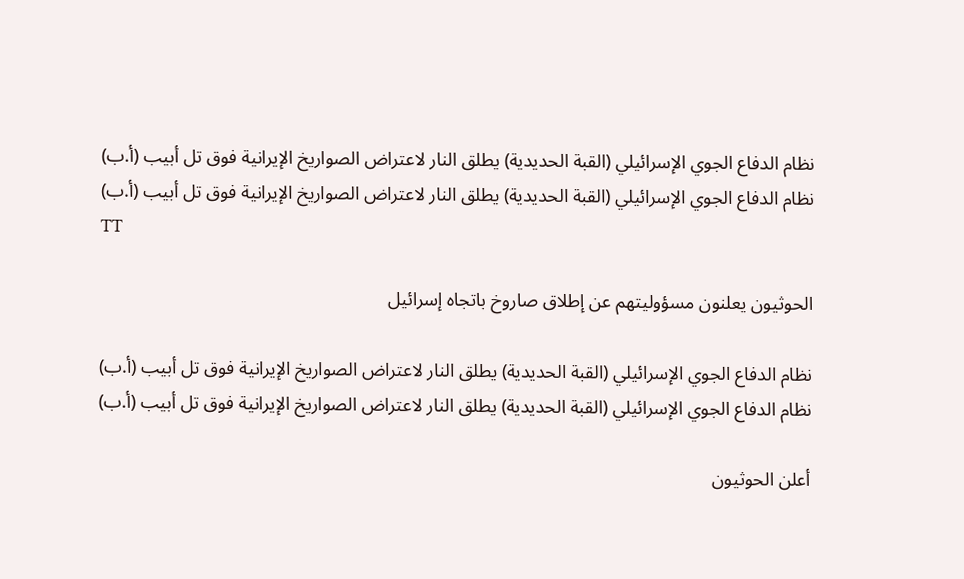نظام الدفاع الجوي الإسرائيلي (القبة الحديدية) يطلق النار لاعتراض الصواريخ الإيرانية فوق تل أبيب (أ.ب)
نظام الدفاع الجوي الإسرائيلي (القبة الحديدية) يطلق النار لاعتراض الصواريخ الإيرانية فوق تل أبيب (أ.ب)
TT

الحوثيون يعلنون مسؤوليتهم عن إطلاق صاروخ باتجاه إسرائيل

نظام الدفاع الجوي الإسرائيلي (القبة الحديدية) يطلق النار لاعتراض الصواريخ الإيرانية فوق تل أبيب (أ.ب)
نظام الدفاع الجوي الإسرائيلي (القبة الحديدية) يطلق النار لاعتراض الصواريخ الإيرانية فوق تل أبيب (أ.ب)

أعلن الحوثيون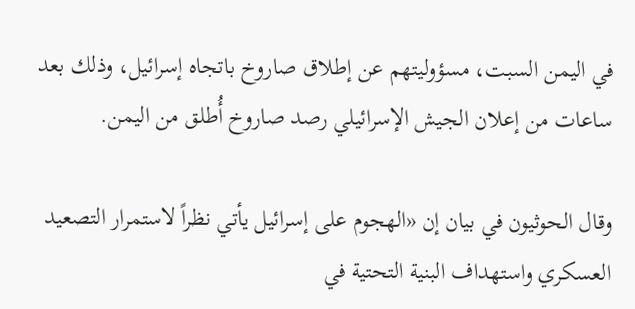في اليمن السبت، مسؤوليتهم عن إطلاق صاروخ باتجاه إسرائيل، وذلك بعد ساعات من إعلان الجيش الإسرائيلي رصد صاروخ أُطلق من اليمن.

وقال الحوثيون في بيان إن «الهجوم على إسرائيل يأتي نظراً لاستمرار التصعيد العسكري واستهداف البنية التحتية في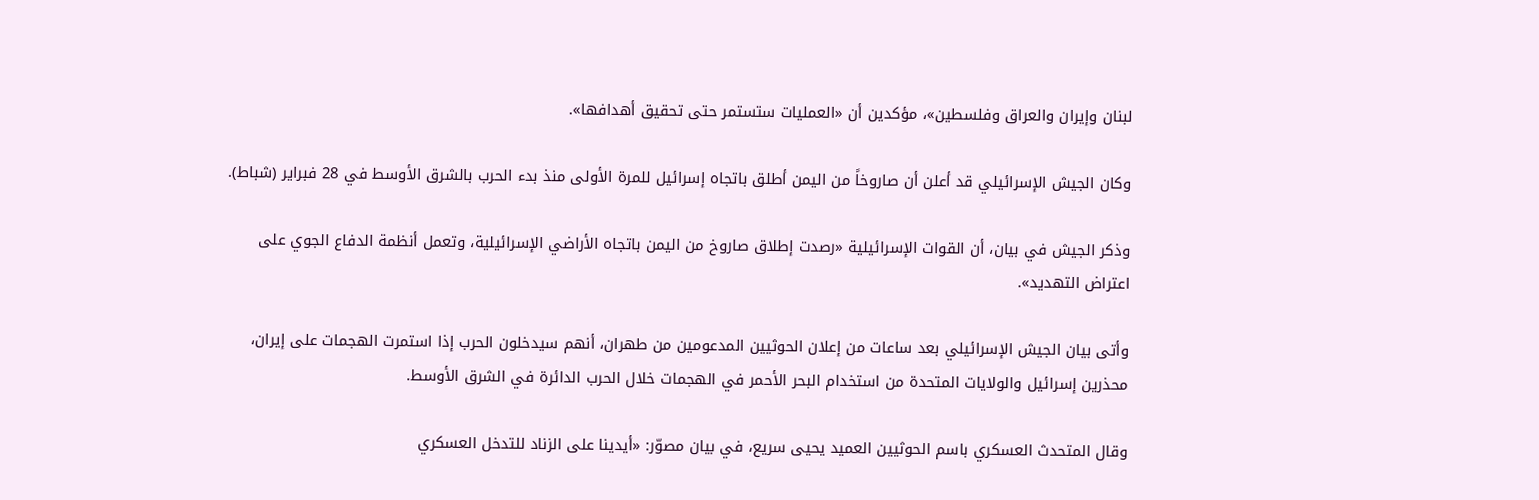لبنان وإيران والعراق وفلسطين»، مؤكدين أن «العمليات ستستمر حتى تحقيق أهدافها».

وكان الجيش الإسرائيلي قد أعلن أن صاروخاً من اليمن أطلق باتجاه إسرائيل للمرة الأولى منذ بدء الحرب بالشرق الأوسط في 28 فبراير (شباط).

وذكر الجيش في بيان، أن القوات الإسرائيلية «رصدت إطلاق صاروخ من اليمن باتجاه الأراضي الإسرائيلية، وتعمل أنظمة الدفاع الجوي على اعتراض التهديد».

وأتى بيان الجيش الإسرائيلي بعد ساعات من إعلان الحوثيين المدعومين من طهران، أنهم سيدخلون الحرب إذا استمرت الهجمات على إيران، محذرين إسرائيل والولايات المتحدة من استخدام البحر الأحمر في الهجمات خلال الحرب الدائرة في الشرق الأوسط.

وقال المتحدث العسكري باسم الحوثيين العميد يحيى سريع، في بيان مصوّر: «أيدينا على الزناد للتدخل العسكري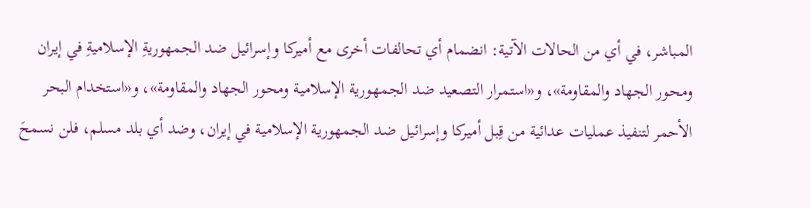المباشر، في أي من الحالات الآتية: انضمام أي تحالفات أخرى مع أميركا وإسرائيل ضد الجمهوريةِ الإسلاميةِ في إيران ومحور الجهاد والمقاومة»، و«استمرار التصعيد ضد الجمهورية الإسلامية ومحور الجهاد والمقاومة»، و«استخدام البحر الأحمر لتنفيذ عمليات عدائية من قِبل أميركا وإسرائيل ضد الجمهورية الإسلامية في إيران، وضد أي بلد مسلم، فلن نسمحَ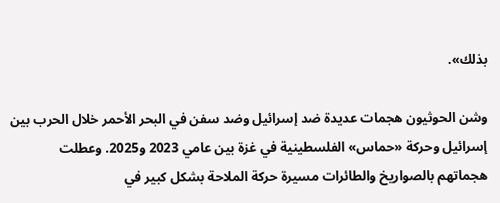بذلك».

وشن الحوثيون هجمات عديدة ضد إسرائيل وضد سفن في البحر الأحمر خلال الحرب بين إسرائيل وحركة «حماس» الفلسطينية في غزة بين عامي 2023 و2025. وعطلت هجماتهم بالصواريخ والطائرات مسيرة حركة الملاحة بشكل كبير في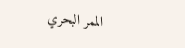الممر البحري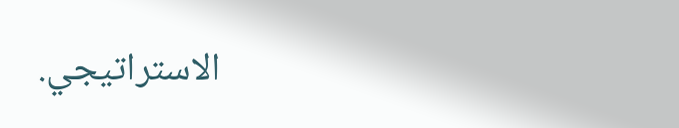الاستراتيجي.